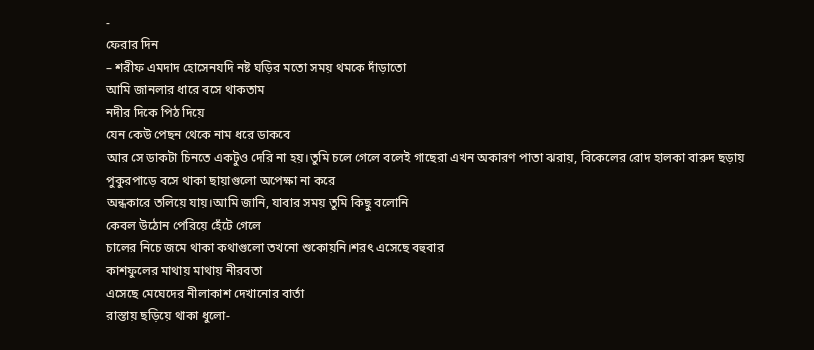-
ফেরার দিন
– শরীফ এমদাদ হোসেনযদি নষ্ট ঘড়ির মতো সময় থমকে দাঁড়াতো
আমি জানলার ধারে বসে থাকতাম
নদীর দিকে পিঠ দিয়ে
যেন কেউ পেছন থেকে নাম ধরে ডাকবে
আর সে ডাকটা চিনতে একটুও দেরি না হয়।তুমি চলে গেলে বলেই গাছেরা এখন অকারণ পাতা ঝরায়, বিকেলের রোদ হালকা বারুদ ছড়ায়
পুকুরপাড়ে বসে থাকা ছায়াগুলো অপেক্ষা না করে
অন্ধকারে তলিয়ে যায়।আমি জানি, যাবার সময় তুমি কিছু বলোনি
কেবল উঠোন পেরিয়ে হেঁটে গেলে
চালের নিচে জমে থাকা কথাগুলো তখনো শুকোয়নি।শরৎ এসেছে বহুবার
কাশফুলের মাথায় মাথায় নীরবতা
এসেছে মেঘেদের নীলাকাশ দেখানোর বার্তা
রাস্তায় ছড়িয়ে থাকা ধুলো-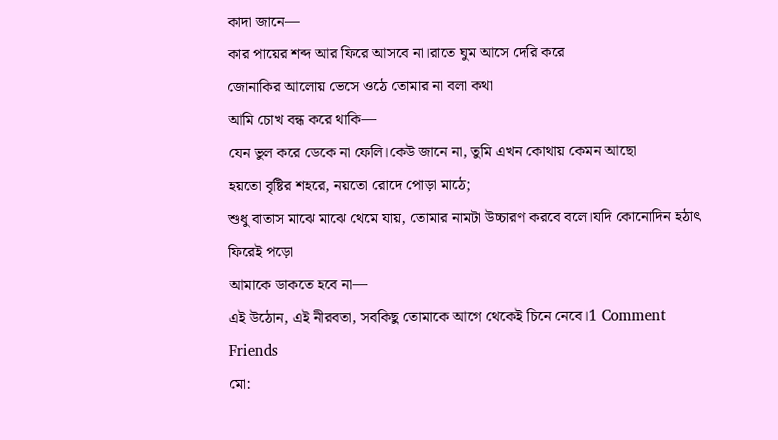কাদা জানে—
কার পায়ের শব্দ আর ফিরে আসবে না।রাতে ঘুম আসে দেরি করে
জোনাকির আলোয় ভেসে ওঠে তোমার না বলা কথা
আমি চোখ বন্ধ করে থাকি—
যেন ভুল করে ডেকে না ফেলি।কেউ জানে না, তুমি এখন কোথায় কেমন আছো
হয়তো বৃষ্টির শহরে, নয়তো রোদে পোড়া মাঠে;
শুধু বাতাস মাঝে মাঝে থেমে যায়, তোমার নামটা উচ্চারণ করবে বলে।যদি কোনোদিন হঠাৎ ফিরেই পড়ো
আমাকে ডাকতে হবে না—
এই উঠোন, এই নীরবতা, সবকিছু তোমাকে আগে থেকেই চিনে নেবে।1 Comment
Friends
মো: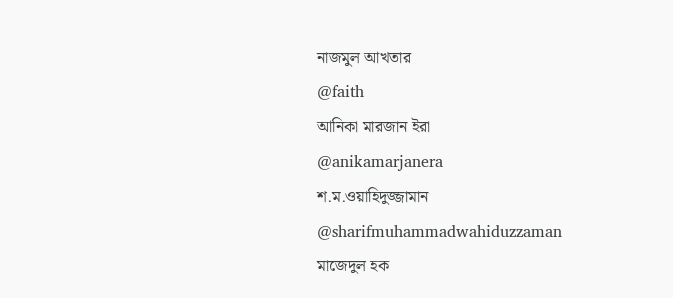নাজমুল আখতার
@faith
আনিকা মারজান ইরা
@anikamarjanera
শ.ম.ওয়াহিদুজ্জামান
@sharifmuhammadwahiduzzaman
মাজেদুল হক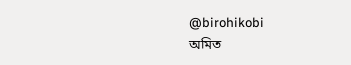@birohikobi
অমিত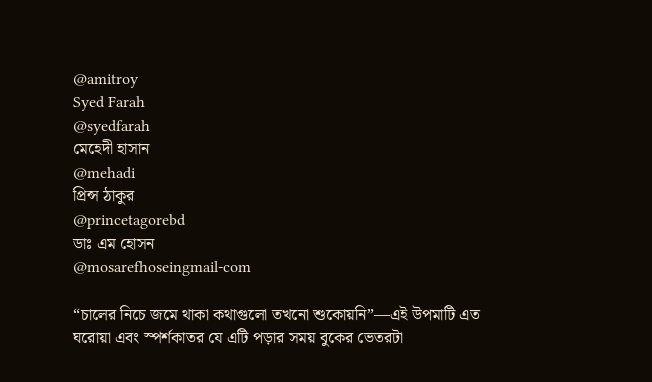@amitroy
Syed Farah
@syedfarah
মেহেদী হাসান
@mehadi
প্রিন্স ঠাকুর
@princetagorebd
ডাঃ এম হোসন
@mosarefhoseingmail-com

“চালের নিচে জমে থাকা কথাগুলো তখনো শুকোয়নি”—এই উপমাটি এত ঘরোয়া এবং স্পর্শকাতর যে এটি পড়ার সময় বুকের ভেতরটা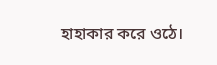হাহাকার করে ওঠে।